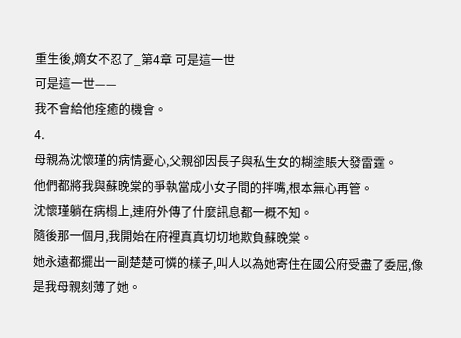重生後,嫡女不忍了_第4章 可是這一世
可是這一世——
我不會給他痊癒的機會。
4.
母親為沈懷瑾的病情憂心,父親卻因長子與私生女的糊塗賬大發雷霆。
他們都將我與蘇晚棠的爭執當成小女子間的拌嘴,根本無心再管。
沈懷瑾躺在病榻上,連府外傳了什麼訊息都一概不知。
隨後那一個月,我開始在府裡真真切切地欺負蘇晚棠。
她永遠都擺出一副楚楚可憐的樣子,叫人以為她寄住在國公府受盡了委屈,像是我母親刻薄了她。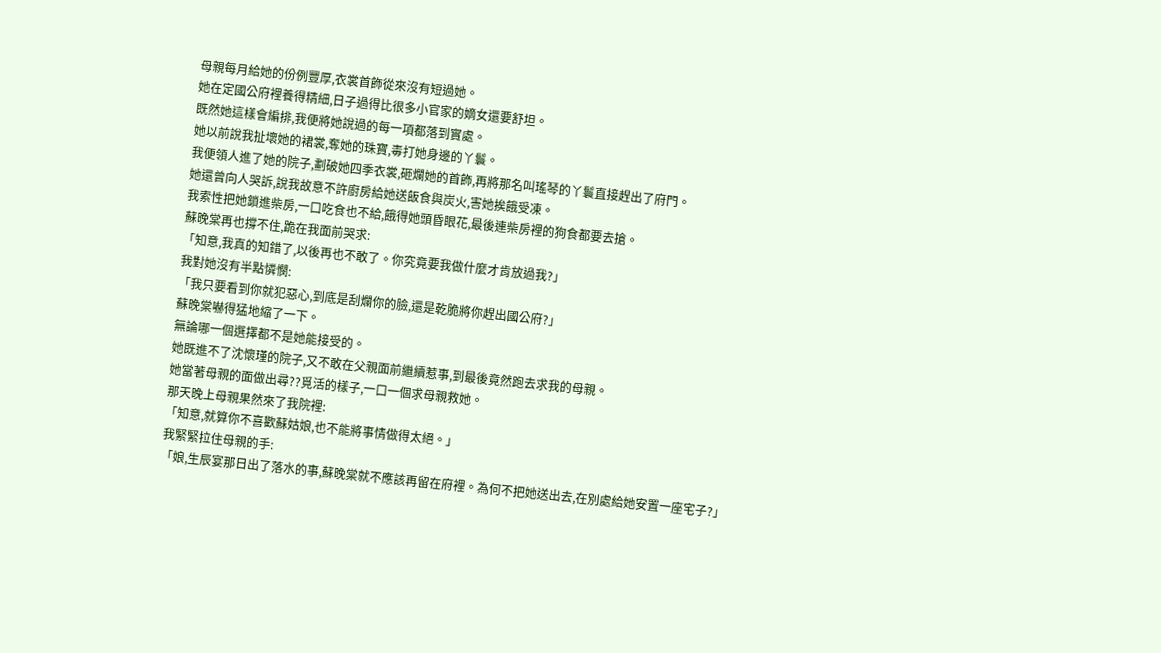母親每月給她的份例豐厚,衣裳首飾從來沒有短過她。
她在定國公府裡養得精細,日子過得比很多小官家的嫡女還要舒坦。
既然她這樣會編排,我便將她說過的每一項都落到實處。
她以前說我扯壞她的裙裳,奪她的珠寶,毒打她身邊的丫鬟。
我便領人進了她的院子,劃破她四季衣裳,砸爛她的首飾,再將那名叫瑤琴的丫鬟直接趕出了府門。
她還曾向人哭訴,說我故意不許廚房給她送飯食與炭火,害她挨餓受凍。
我索性把她鎖進柴房,一口吃食也不給,餓得她頭昏眼花,最後連柴房裡的狗食都要去搶。
蘇晚棠再也撐不住,跪在我面前哭求:
「知意,我真的知錯了,以後再也不敢了。你究竟要我做什麼才肯放過我?」
我對她沒有半點憐憫:
「我只要看到你就犯惡心,到底是刮爛你的臉,還是乾脆將你趕出國公府?」
蘇晚棠嚇得猛地縮了一下。
無論哪一個選擇都不是她能接受的。
她既進不了沈懷瑾的院子,又不敢在父親面前繼續惹事,到最後竟然跑去求我的母親。
她當著母親的面做出尋??覓活的樣子,一口一個求母親救她。
那天晚上母親果然來了我院裡:
「知意,就算你不喜歡蘇姑娘,也不能將事情做得太絕。」
我緊緊拉住母親的手:
「娘,生辰宴那日出了落水的事,蘇晚棠就不應該再留在府裡。為何不把她送出去,在別處給她安置一座宅子?」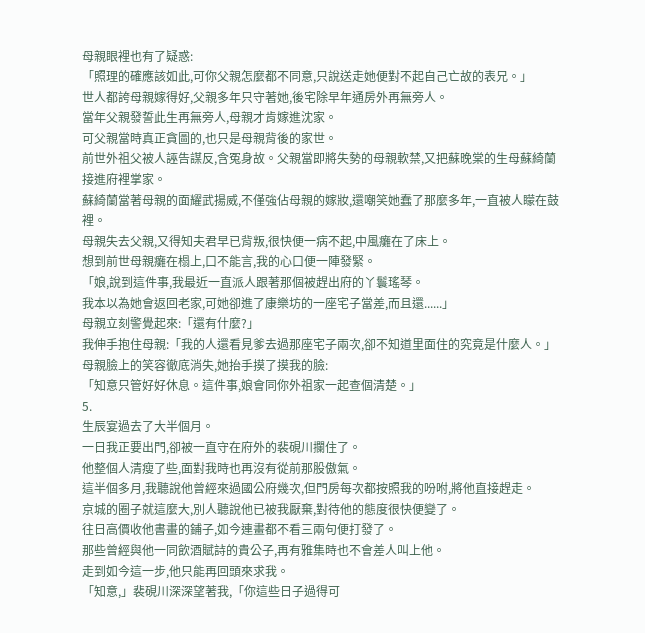母親眼裡也有了疑惑:
「照理的確應該如此,可你父親怎麼都不同意,只說送走她便對不起自己亡故的表兄。」
世人都誇母親嫁得好,父親多年只守著她,後宅除早年通房外再無旁人。
當年父親發誓此生再無旁人,母親才肯嫁進沈家。
可父親當時真正貪圖的,也只是母親背後的家世。
前世外祖父被人誣告謀反,含冤身故。父親當即將失勢的母親軟禁,又把蘇晚棠的生母蘇綺蘭接進府裡掌家。
蘇綺蘭當著母親的面耀武揚威,不僅強佔母親的嫁妝,還嘲笑她蠢了那麼多年,一直被人矇在鼓裡。
母親失去父親,又得知夫君早已背叛,很快便一病不起,中風癱在了床上。
想到前世母親癱在榻上,口不能言,我的心口便一陣發緊。
「娘,說到這件事,我最近一直派人跟著那個被趕出府的丫鬟瑤琴。
我本以為她會返回老家,可她卻進了康樂坊的一座宅子當差,而且還......」
母親立刻警覺起來:「還有什麼?」
我伸手抱住母親:「我的人還看見爹去過那座宅子兩次,卻不知道里面住的究竟是什麼人。」
母親臉上的笑容徹底消失,她抬手摸了摸我的臉:
「知意只管好好休息。這件事,娘會同你外祖家一起查個清楚。」
5.
生辰宴過去了大半個月。
一日我正要出門,卻被一直守在府外的裴硯川攔住了。
他整個人清瘦了些,面對我時也再沒有從前那股傲氣。
這半個多月,我聽說他曾經來過國公府幾次,但門房每次都按照我的吩咐,將他直接趕走。
京城的圈子就這麼大,別人聽說他已被我厭棄,對待他的態度很快便變了。
往日高價收他書畫的鋪子,如今連畫都不看三兩句便打發了。
那些曾經與他一同飲酒賦詩的貴公子,再有雅集時也不會差人叫上他。
走到如今這一步,他只能再回頭來求我。
「知意,」裴硯川深深望著我,「你這些日子過得可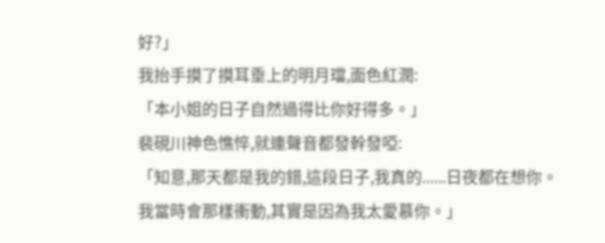好?」
我抬手摸了摸耳垂上的明月璫,面色紅潤:
「本小姐的日子自然過得比你好得多。」
裴硯川神色憔悴,就連聲音都發幹發啞:
「知意,那天都是我的錯,這段日子,我真的......日夜都在想你。
我當時會那樣衝動,其實是因為我太愛慕你。」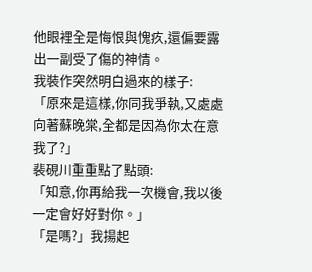他眼裡全是悔恨與愧疚,還偏要露出一副受了傷的神情。
我裝作突然明白過來的樣子:
「原來是這樣,你同我爭執,又處處向著蘇晚棠,全都是因為你太在意我了?」
裴硯川重重點了點頭:
「知意,你再給我一次機會,我以後一定會好好對你。」
「是嗎?」我揚起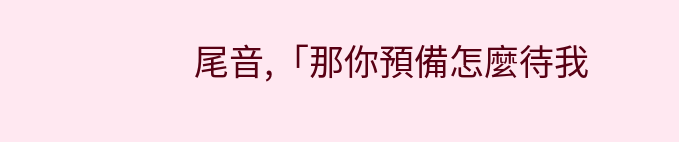尾音,「那你預備怎麼待我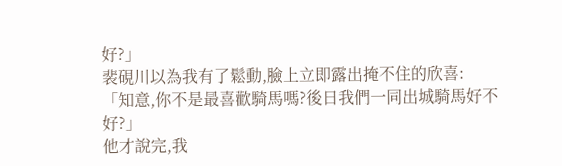好?」
裴硯川以為我有了鬆動,臉上立即露出掩不住的欣喜:
「知意,你不是最喜歡騎馬嗎?後日我們一同出城騎馬好不好?」
他才說完,我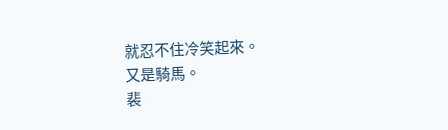就忍不住冷笑起來。
又是騎馬。
裴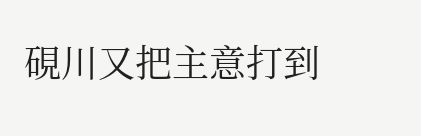硯川又把主意打到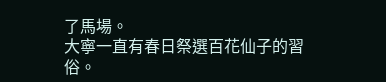了馬場。
大寧一直有春日祭選百花仙子的習俗。